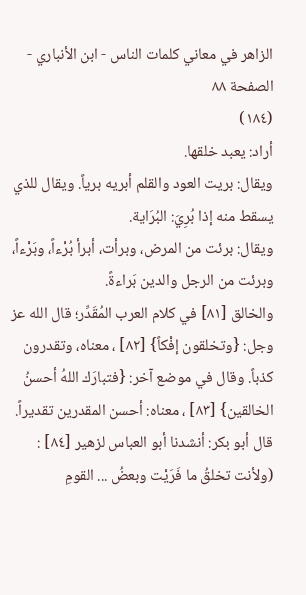الزاهر في معاني كلمات الناس - ابن الأنباري - الصفحة ٨٨
(١٨٤)
أراد: يعبد خلقها.
ويقال: بريت العود والقلم أبريه برياً. ويقال للذي يسقط منه إذا بُرِيَ: البُرَاية.
ويقال: برئت من المرض، وبرأت، أبرأ بُرْءاً، وبَرْءاً، وبرئت من الرجل والدين بَراءةً.
والخالق [٨١] في كلام العرب المُقَدِّر؛ قال الله عز وجل: {وتخلقون إفْكاً} [٨٢] ، معناه، وتقدرون كذباً. وقال في موضع آخر: {فتبارَك اللهُ أحسنُ الخالقين} [٨٣] ، معناه: أحسن المقدرين تقديراً. قال أبو بكر: أنشدنا أبو العباس لزهير [٨٤] :
(ولأنت تخلقُ ما فَرَيْت وبعضُ ... القومِ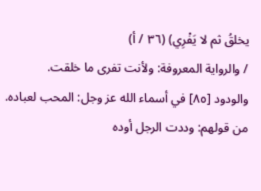يخلقُ ثم لا يَفْرِي) (٣٦ / أ)
/ والرواية المعروفة: ولأنت تفرى ما خلقت.
والودود [٨٥] في أسماء الله عز وجل: المحب لعباده. من قولهم: وددت الرجل أوده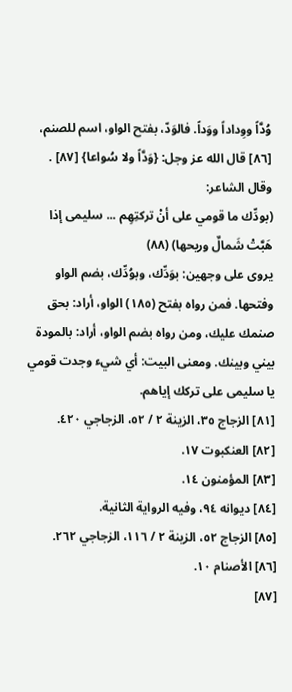وُدَّاً ووِداداً ووَداً. فالوَدّ، بفتح الواو، اسم للصنم، [٨٦] قال الله عز وجل: {وَدَّاً ولا سُواعا} [٨٧] . وقال الشاعر:
(بودِّك ما قومي على أنْ تركتِهِم ... سليمى إذا هَبَّتْ شَمالٌ وريحها) (٨٨)
يروى على وجهين: بوَدِّك، وبوُدِّك، بضم الواو وفتحها. فمن رواه بفتح (١٨٥) الواو، أراد: بحق صنمك عليك، ومن رواه بضم الواو، أراد: بالمودة بيني وبينك. ومعنى البيت: أي شيء وجدت قومي يا سليمى على تركك إياهم.
[٨١] الزجاج ٣٥، الزينة ٢ / ٥٢، الزجاجي ٤٢٠.
[٨٢] العنكبوت ١٧.
[٨٣] المؤمنون ١٤.
[٨٤] ديوانه ٩٤، وفيه الرواية الثانية.
[٨٥] الزجاج ٥٢، الزينة ٢ / ١١٦، الزجاجي ٢٦٢.
[٨٦] الأصنام ١٠.
[٨٧]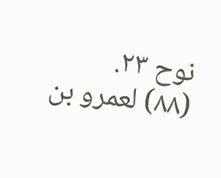نوح ٢٣.
(٨٨) لعمرو بن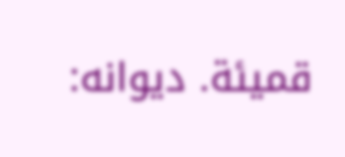قميئة. ديوانه: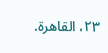٢٣، القاهرة.